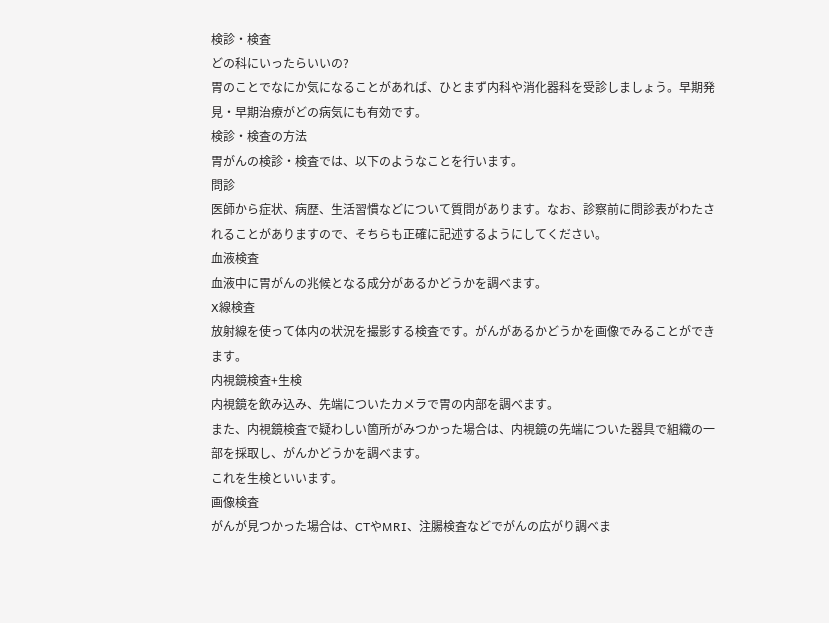検診・検査
どの科にいったらいいの?
胃のことでなにか気になることがあれば、ひとまず内科や消化器科を受診しましょう。早期発見・早期治療がどの病気にも有効です。
検診・検査の方法
胃がんの検診・検査では、以下のようなことを行います。
問診
医師から症状、病歴、生活習慣などについて質問があります。なお、診察前に問診表がわたされることがありますので、そちらも正確に記述するようにしてください。
血液検査
血液中に胃がんの兆候となる成分があるかどうかを調べます。
X線検査
放射線を使って体内の状況を撮影する検査です。がんがあるかどうかを画像でみることができます。
内視鏡検査+生検
内視鏡を飲み込み、先端についたカメラで胃の内部を調べます。
また、内視鏡検査で疑わしい箇所がみつかった場合は、内視鏡の先端についた器具で組織の一部を採取し、がんかどうかを調べます。
これを生検といいます。
画像検査
がんが見つかった場合は、CTやMRI、注腸検査などでがんの広がり調べま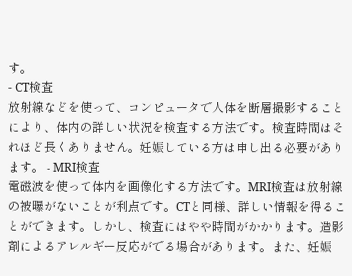す。
- CT検査
放射線などを使って、コンピュータで人体を断層撮影することにより、体内の詳しい状況を検査する方法です。検査時間はそれほど長くありません。妊娠している方は申し出る必要があります。 - MRI検査
電磁波を使って体内を画像化する方法です。MRI検査は放射線の被曝がないことが利点です。CTと同様、詳しい情報を得ることができます。しかし、検査にはやや時間がかかります。造影剤によるアレルギー反応がでる場合があります。また、妊娠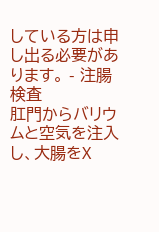している方は申し出る必要があります。 - 注腸検査
肛門からバリウムと空気を注入し、大腸をX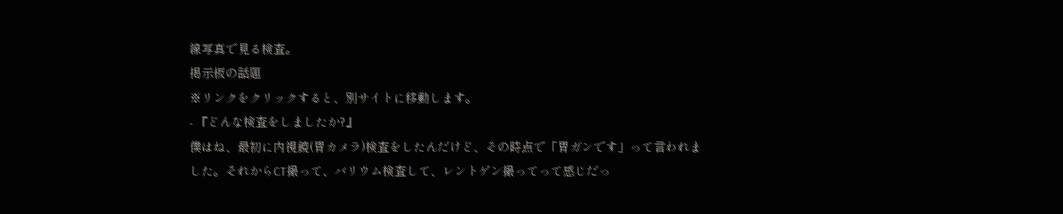線写真で見る検査。
掲示板の話題
※リンクをクリックすると、別サイトに移動します。
- 『どんな検査をしましたか?』
僕はね、最初に内視鏡(胃カメラ)検査をしたんだけど、その時点で「胃ガンです」って言われました。それからCT撮って、バリウム検査して、レントゲン撮ってって感じだっ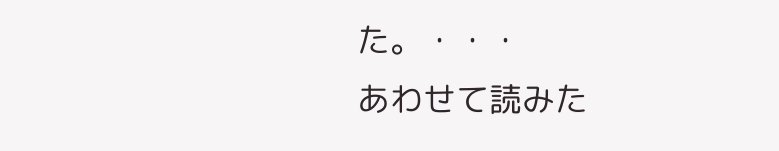た。・・・
あわせて読みた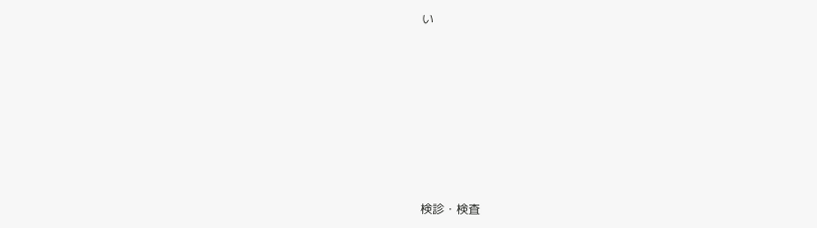い








検診・検査